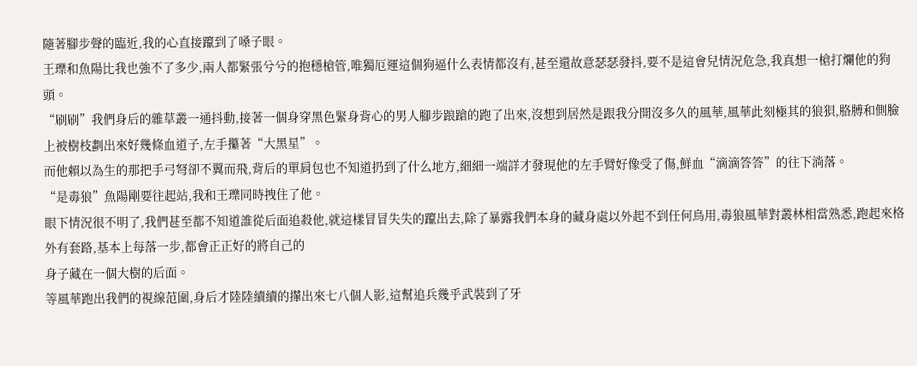隨著腳步聲的臨近,我的心直接躥到了嗓子眼。
王瓅和魚陽比我也強不了多少,兩人都緊張兮兮的抱穩槍管,唯獨厄運這個狗逼什么表情都沒有,甚至還故意瑟瑟發抖,要不是這會兒情況危急,我真想一槍打爛他的狗頭。
“刷刷”我們身后的雜草叢一通抖動,接著一個身穿黑色緊身背心的男人腳步踉蹌的跑了出來,沒想到居然是跟我分開沒多久的風華,風華此刻極其的狼狽,胳膊和側臉上被樹枝劃出來好幾條血道子,左手攥著“大黑星”。
而他賴以為生的那把手弓弩卻不翼而飛,背后的單肩包也不知道扔到了什么地方,細細一端詳才發現他的左手臂好像受了傷,鮮血“滴滴答答”的往下淌落。
“是毒狼”魚陽剛要往起站,我和王瓅同時拽住了他。
眼下情況很不明了,我們甚至都不知道誰從后面追殺他,就這樣冒冒失失的躥出去,除了暴露我們本身的藏身處以外起不到任何鳥用,毒狼風華對叢林相當熟悉,跑起來格外有套路,基本上每落一步,都會正正好的將自己的
身子藏在一個大樹的后面。
等風華跑出我們的視線范圍,身后才陸陸續續的攆出來七八個人影,這幫追兵幾乎武裝到了牙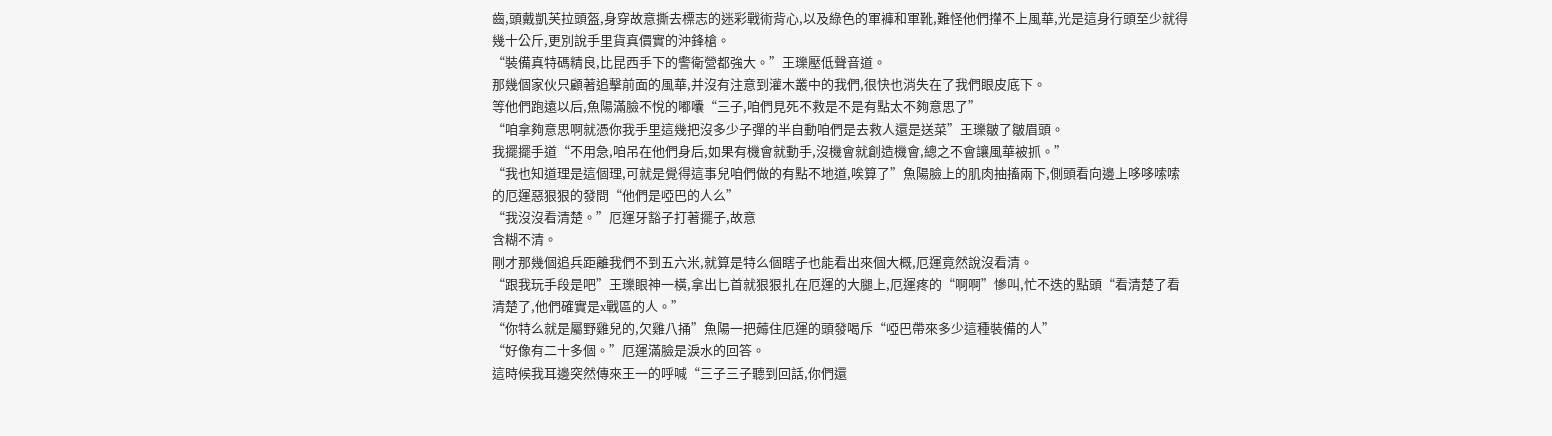齒,頭戴凱芙拉頭盔,身穿故意撕去標志的迷彩戰術背心,以及綠色的軍褲和軍靴,難怪他們攆不上風華,光是這身行頭至少就得幾十公斤,更別說手里貨真價實的沖鋒槍。
“裝備真特碼精良,比昆西手下的警衛營都強大。”王瓅壓低聲音道。
那幾個家伙只顧著追擊前面的風華,并沒有注意到灌木叢中的我們,很快也消失在了我們眼皮底下。
等他們跑遠以后,魚陽滿臉不悅的嘟囔“三子,咱們見死不救是不是有點太不夠意思了”
“咱拿夠意思啊就憑你我手里這幾把沒多少子彈的半自動咱們是去救人還是送菜”王瓅皺了皺眉頭。
我擺擺手道“不用急,咱吊在他們身后,如果有機會就動手,沒機會就創造機會,總之不會讓風華被抓。”
“我也知道理是這個理,可就是覺得這事兒咱們做的有點不地道,唉算了”魚陽臉上的肌肉抽搐兩下,側頭看向邊上哆哆嗦嗦的厄運惡狠狠的發問“他們是啞巴的人么”
“我沒沒看清楚。”厄運牙豁子打著擺子,故意
含糊不清。
剛才那幾個追兵距離我們不到五六米,就算是特么個瞎子也能看出來個大概,厄運竟然說沒看清。
“跟我玩手段是吧”王瓅眼神一橫,拿出匕首就狠狠扎在厄運的大腿上,厄運疼的“啊啊”慘叫,忙不迭的點頭“看清楚了看清楚了,他們確實是x戰區的人。”
“你特么就是屬野雞兒的,欠雞八捅”魚陽一把薅住厄運的頭發喝斥“啞巴帶來多少這種裝備的人”
“好像有二十多個。”厄運滿臉是淚水的回答。
這時候我耳邊突然傳來王一的呼喊“三子三子聽到回話,你們還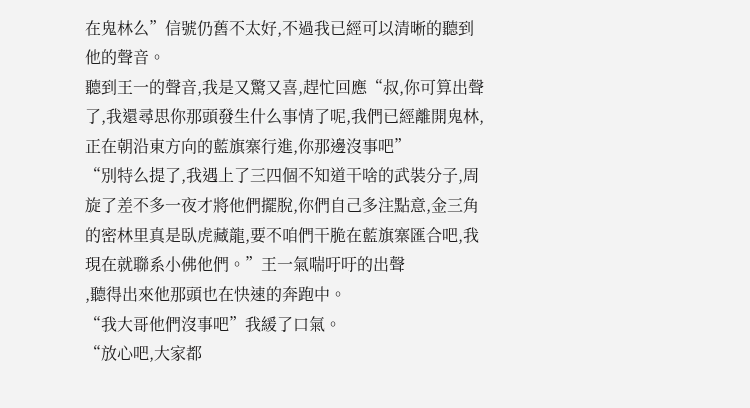在鬼林么”信號仍舊不太好,不過我已經可以清晰的聽到他的聲音。
聽到王一的聲音,我是又驚又喜,趕忙回應“叔,你可算出聲了,我還尋思你那頭發生什么事情了呢,我們已經離開鬼林,正在朝沿東方向的藍旗寨行進,你那邊沒事吧”
“別特么提了,我遇上了三四個不知道干啥的武裝分子,周旋了差不多一夜才將他們擺脫,你們自己多注點意,金三角的密林里真是臥虎藏龍,要不咱們干脆在藍旗寨匯合吧,我現在就聯系小佛他們。”王一氣喘吁吁的出聲
,聽得出來他那頭也在快速的奔跑中。
“我大哥他們沒事吧”我緩了口氣。
“放心吧,大家都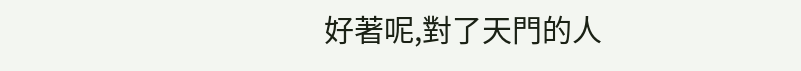好著呢,對了天門的人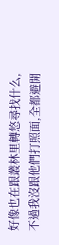好像也在跟叢林里轉悠尋找什么,不過我沒跟他們打照面,全都避開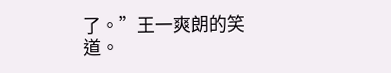了。”王一爽朗的笑道。